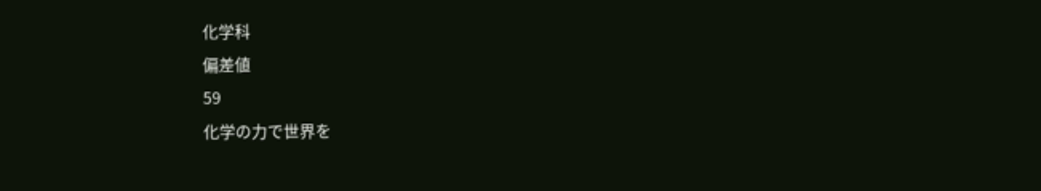化学科
偏差値
59
化学の力で世界を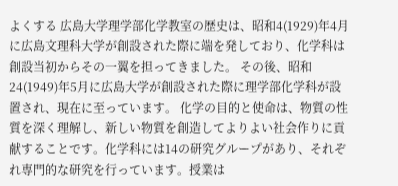よくする 広島大学理学部化学教室の歴史は、昭和4(1929)年4月に広島文理科大学が創設された際に端を発しており、化学科は創設当初からその一翼を担ってきました。 その後、昭和24(1949)年5月に広島大学が創設された際に理学部化学科が設置され、現在に至っています。 化学の目的と使命は、物質の性質を深く理解し、新しい物質を創造してよりよい社会作りに貢献することです。化学科には14の研究グループがあり、それぞれ専門的な研究を行っています。授業は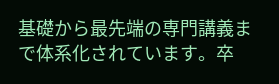基礎から最先端の専門講義まで体系化されています。卒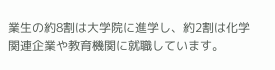業生の約8割は大学院に進学し、約2割は化学関連企業や教育機関に就職しています。